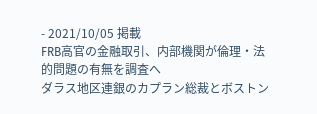- 2021/10/05 掲載
FRB高官の金融取引、内部機関が倫理・法的問題の有無を調査へ
ダラス地区連銀のカプラン総裁とボストン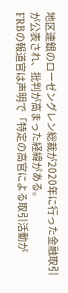地区連銀のローゼングレン総裁が2020年に行った金融取引が公表され、批判が高まった経緯がある。
FRBの報道官は声明で「特定の高官による取引活動が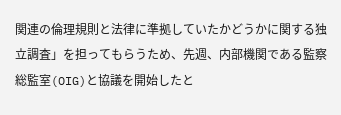関連の倫理規則と法律に準拠していたかどうかに関する独立調査」を担ってもらうため、先週、内部機関である監察総監室(OIG)と協議を開始したと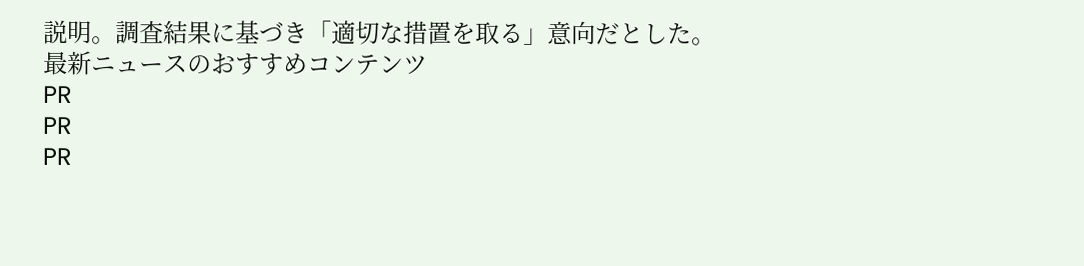説明。調査結果に基づき「適切な措置を取る」意向だとした。
最新ニュースのおすすめコンテンツ
PR
PR
PR